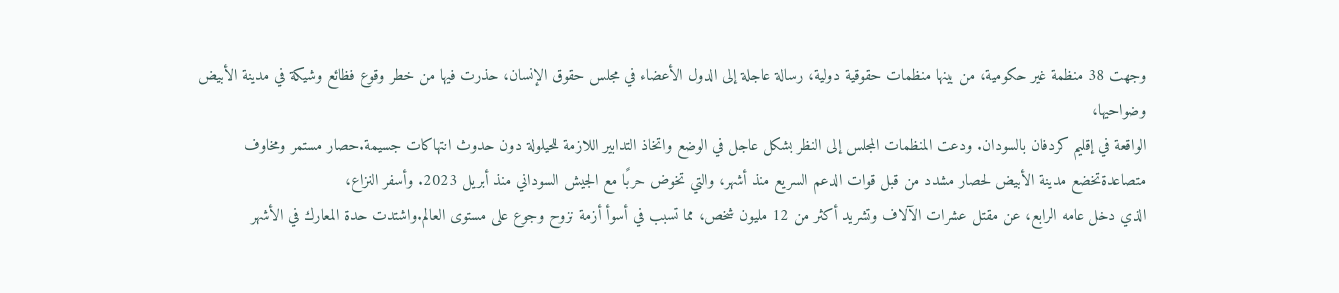وجهت 38 منظمة غير حكومية، من بينها منظمات حقوقية دولية، رسالة عاجلة إلى الدول الأعضاء في مجلس حقوق الإنسان، حذرت فيها من خطر وقوع فظائع وشيكة في مدينة الأبيض وضواحيها،
الواقعة في إقليم كردفان بالسودان. ودعت المنظمات المجلس إلى النظر بشكل عاجل في الوضع واتخاذ التدابير اللازمة للحيلولة دون حدوث انتهاكات جسيمة.حصار مستمر ومخاوف متصاعدةتخضع مدينة الأبيض لحصار مشدد من قبل قوات الدعم السريع منذ أشهر، والتي تخوض حربًا مع الجيش السوداني منذ أبريل 2023. وأسفر النزاع،
الذي دخل عامه الرابع، عن مقتل عشرات الآلاف وتشريد أكثر من 12 مليون شخص، مما تسبب في أسوأ أزمة نزوح وجوع على مستوى العالم.واشتدت حدة المعارك في الأشهر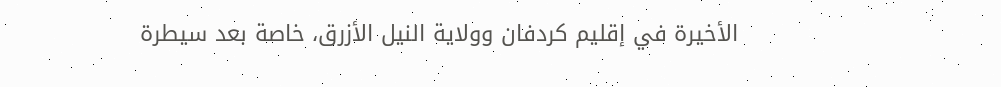الأخيرة في إقليم كردفان وولاية النيل الأزرق، خاصة بعد سيطرة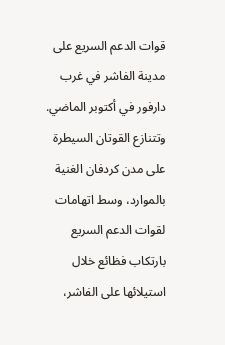قوات الدعم السريع على مدينة الفاشر في غرب دارفور في أكتوبر الماضي.
وتتنازع القوتان السيطرة على مدن كردفان الغنية بالموارد، وسط اتهامات لقوات الدعم السريع بارتكاب فظائع خلال استيلائها على الفاشر،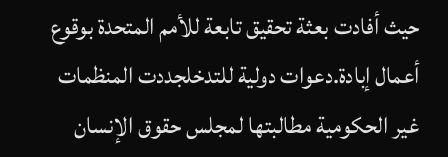حيث أفادت بعثة تحقيق تابعة للأمم المتحدة بوقوع أعمال إبادة.دعوات دولية للتدخلجددت المنظمات غير الحكومية مطالبتها لمجلس حقوق الإنسان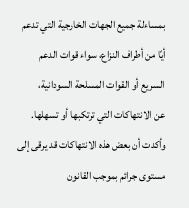بمساءلة جميع الجهات الخارجية التي تدعم أيًا من أطراف النزاع، سواء قوات الدعم السريع أو القوات المسلحة السودانية،
عن الانتهاكات التي ترتكبها أو تسهلها. وأكدت أن بعض هذه الانتهاكات قد يرقى إلى مستوى جرائم بموجب القانون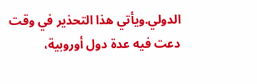الدولي.ويأتي هذا التحذير في وقت دعت فيه عدة دول أوروبية،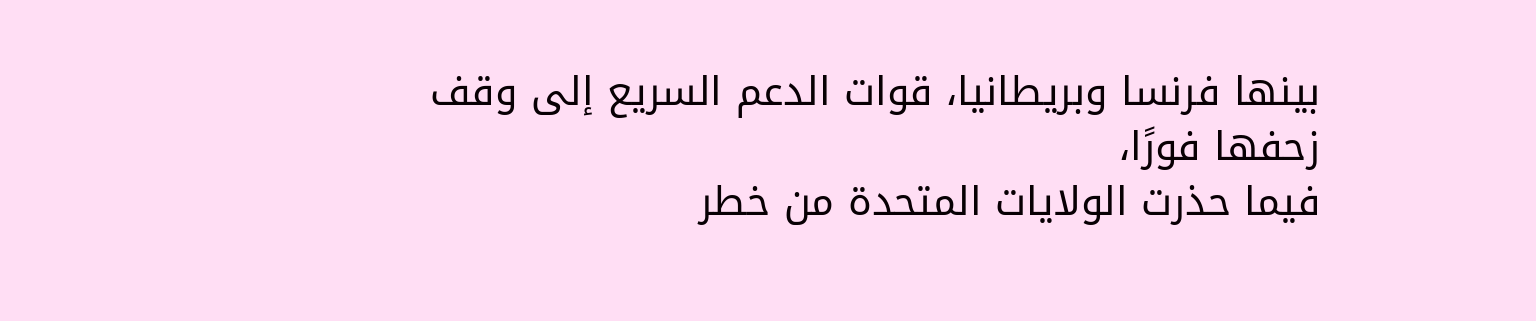بينها فرنسا وبريطانيا، قوات الدعم السريع إلى وقف زحفها فورًا،
فيما حذرت الولايات المتحدة من خطر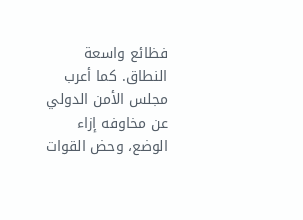فظائع واسعة النطاق. كما أعرب مجلس الأمن الدولي عن مخاوفه إزاء الوضع، وحض القوات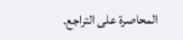المحاصرة على التراجع.